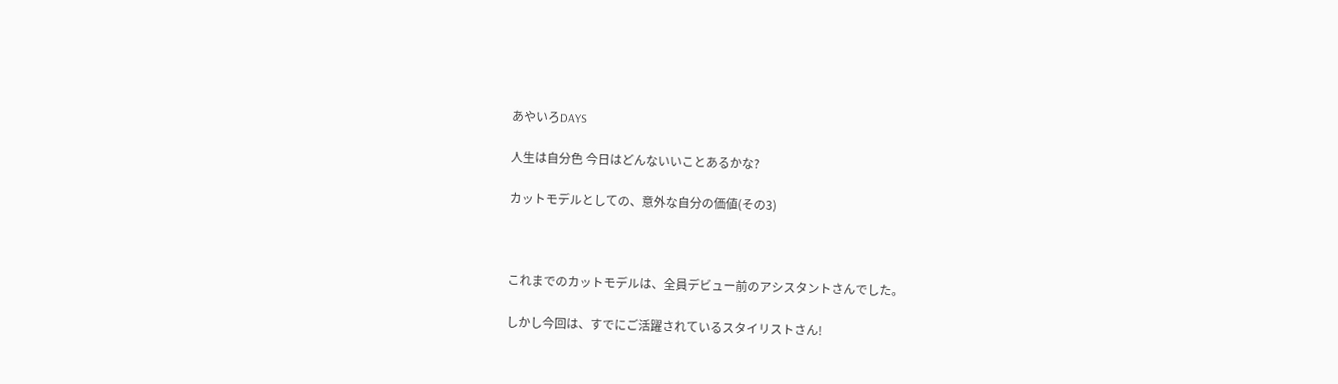あやいろDAYS

人生は自分色 今日はどんないいことあるかな?

カットモデルとしての、意外な自分の価値(その3)



これまでのカットモデルは、全員デビュー前のアシスタントさんでした。

しかし今回は、すでにご活躍されているスタイリストさん!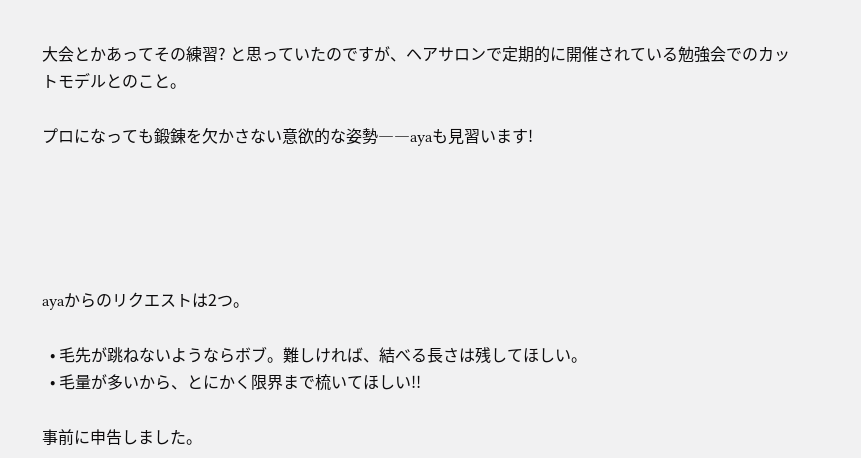大会とかあってその練習? と思っていたのですが、ヘアサロンで定期的に開催されている勉強会でのカットモデルとのこと。

プロになっても鍛錬を欠かさない意欲的な姿勢――ayaも見習います!





ayaからのリクエストは2つ。

  • 毛先が跳ねないようならボブ。難しければ、結べる長さは残してほしい。
  • 毛量が多いから、とにかく限界まで梳いてほしい!!

事前に申告しました。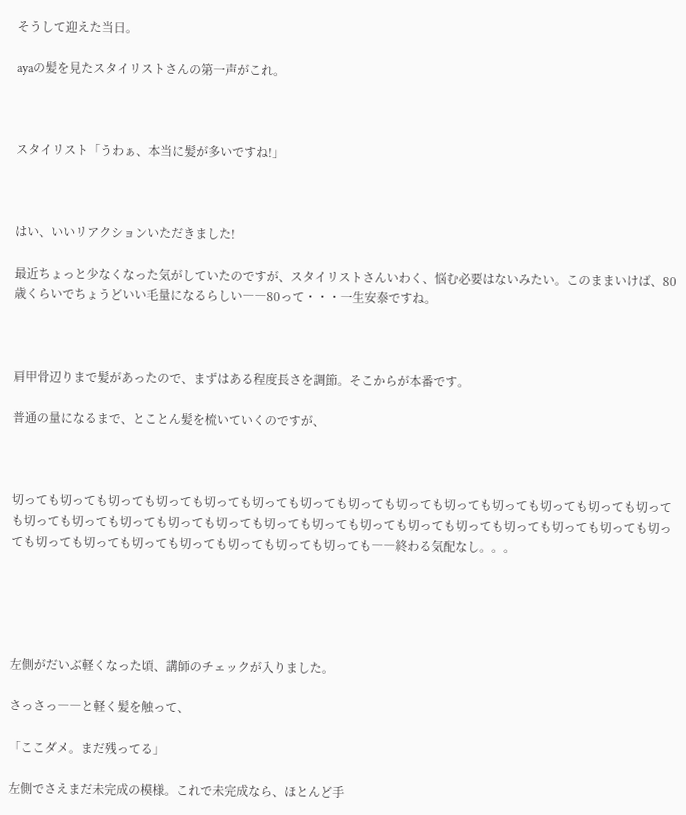そうして迎えた当日。

ayaの髪を見たスタイリストさんの第一声がこれ。



スタイリスト「うわぁ、本当に髪が多いですね!」



はい、いいリアクションいただきました!

最近ちょっと少なくなった気がしていたのですが、スタイリストさんいわく、悩む必要はないみたい。このままいけば、80歳くらいでちょうどいい毛量になるらしい――80って・・・一生安泰ですね。



肩甲骨辺りまで髪があったので、まずはある程度長さを調節。そこからが本番です。

普通の量になるまで、とことん髪を梳いていくのですが、



切っても切っても切っても切っても切っても切っても切っても切っても切っても切っても切っても切っても切っても切っても切っても切っても切っても切っても切っても切っても切っても切っても切っても切っても切っても切っても切っても切っても切っても切っても切っても切っても切っても切っても切っても――終わる気配なし。。。





左側がだいぶ軽くなった頃、講師のチェックが入りました。

さっさっ――と軽く髪を触って、

「ここダメ。まだ残ってる」

左側でさえまだ未完成の模様。これで未完成なら、ほとんど手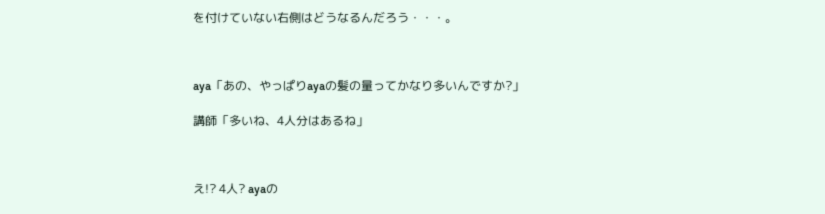を付けていない右側はどうなるんだろう・・・。



aya「あの、やっぱりayaの髪の量ってかなり多いんですか?」

講師「多いね、4人分はあるね」



え!? 4人? ayaの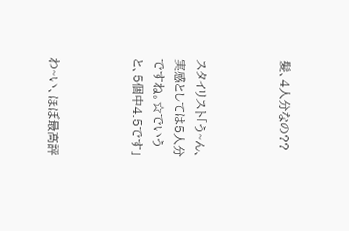髪、4人分なの??



スタイリスト「う~ん、実感としては5人分ですね。☆でいうと、5個中4.5です」



わ~い、ほぼ最高評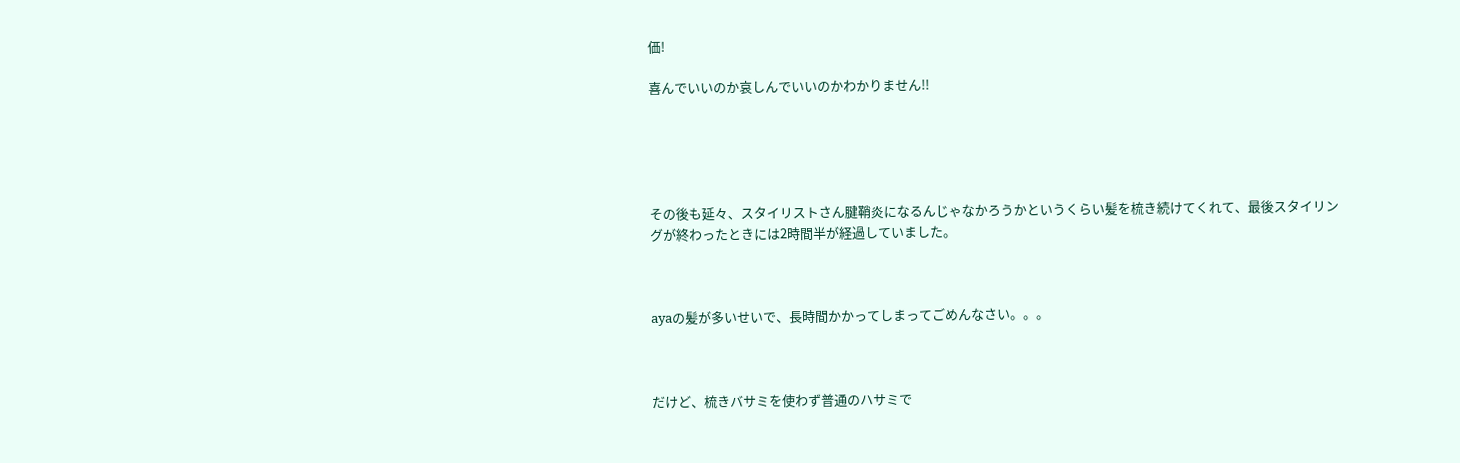価!

喜んでいいのか哀しんでいいのかわかりません!!





その後も延々、スタイリストさん腱鞘炎になるんじゃなかろうかというくらい髪を梳き続けてくれて、最後スタイリングが終わったときには2時間半が経過していました。



ayaの髪が多いせいで、長時間かかってしまってごめんなさい。。。



だけど、梳きバサミを使わず普通のハサミで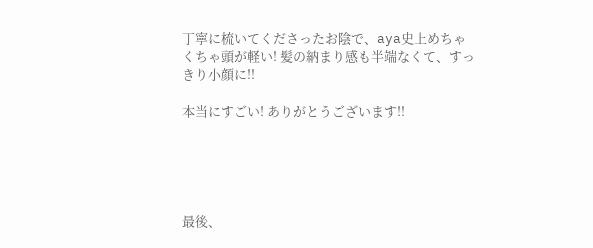丁寧に梳いてくださったお陰で、aya史上めちゃくちゃ頭が軽い! 髪の納まり感も半端なくて、すっきり小顔に!!

本当にすごい! ありがとうございます!!





最後、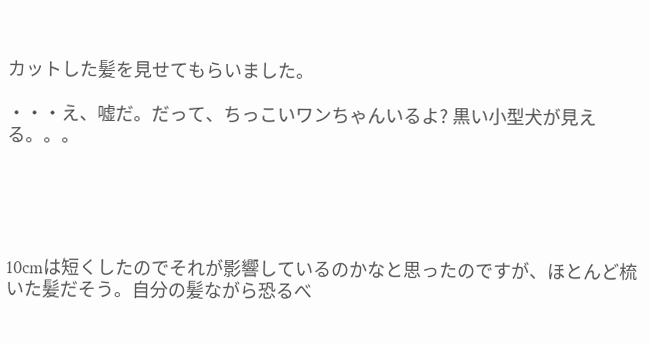カットした髪を見せてもらいました。

・・・え、嘘だ。だって、ちっこいワンちゃんいるよ? 黒い小型犬が見える。。。





10cmは短くしたのでそれが影響しているのかなと思ったのですが、ほとんど梳いた髪だそう。自分の髪ながら恐るべ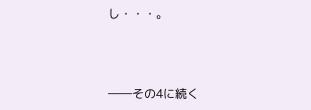し・・・。



――その4に続く